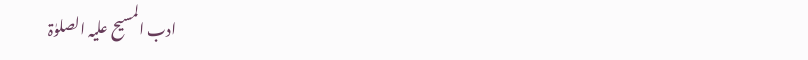ادب المسیح علیہ الصلوٰۃ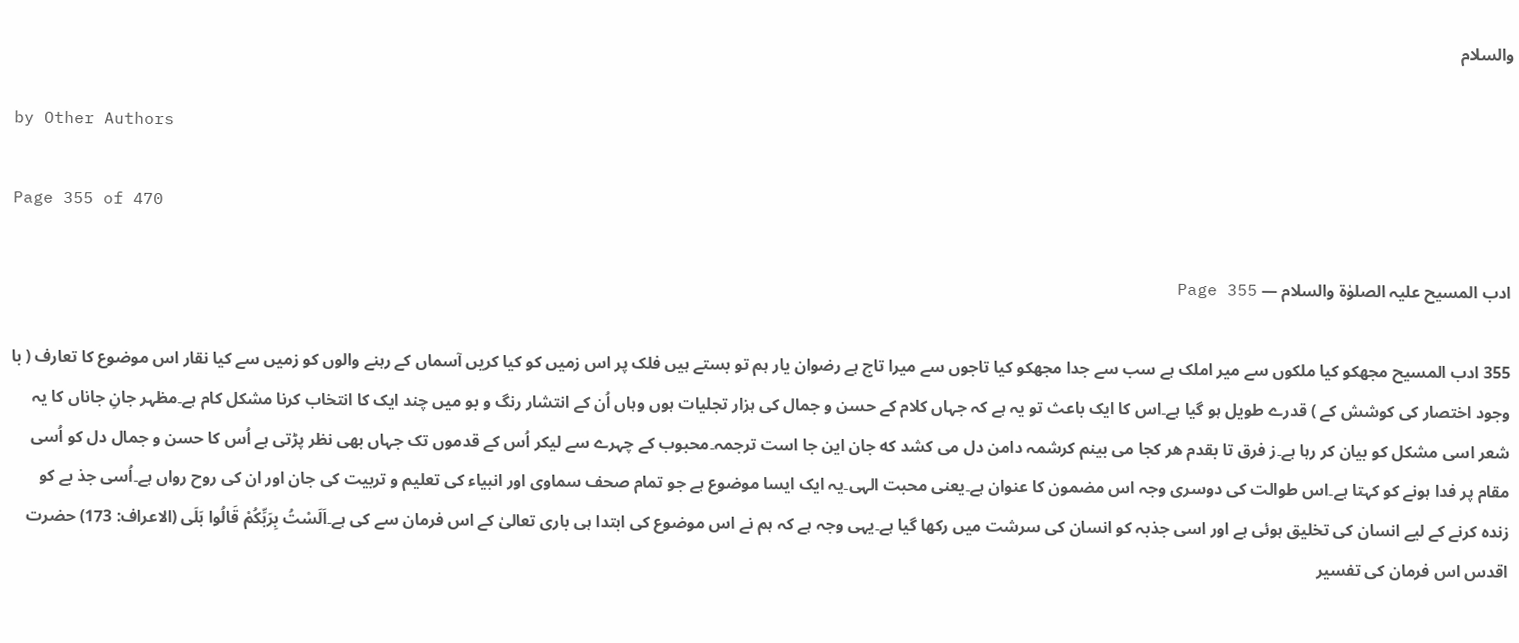والسلام

by Other Authors

Page 355 of 470

ادب المسیح علیہ الصلوٰۃ والسلام — Page 355

355 ادب المسيح مجھکو کیا ملکوں سے میر املک ہے سب سے جدا مجھکو کیا تاجوں سے میرا تاج ہے رضوان یار ہم تو بستے ہیں فلک پر اس زمیں کو کیا کریں آسماں کے رہنے والوں کو زمیں سے کیا نقار اس موضوع کا تعارف ( با وجود اختصار کی کوشش کے ) قدرے طویل ہو گیا ہے۔اس کا ایک باعث تو یہ ہے کہ جہاں کلام کے حسن و جمال کی ہزار تجلیات ہوں وہاں اُن کے انتشار رنگ و بو میں چند ایک کا انتخاب کرنا مشکل کام ہے۔مظہر جانِ جاناں کا یہ شعر اسی مشکل کو بیان کر رہا ہے۔ز فرق تا بقدم هر کجا می بینم کرشمہ دامن دل می کشد که جان این جا است ترجمہ۔محبوب کے چہرے سے لیکر اُس کے قدموں تک جہاں بھی نظر پڑتی ہے اُس کا حسن و جمال دل کو اُسی مقام پر فدا ہونے کو کہتا ہے۔اس طوالت کی دوسری وجہ اس مضمون کا عنوان ہے۔یعنی محبت الہی۔یہ ایک ایسا موضوع ہے جو تمام صحف سماوی اور انبیاء کی تعلیم و تربیت کی جان اور ان کی روح رواں ہے۔اُسی جذ بے کو زندہ کرنے کے لیے انسان کی تخلیق ہوئی ہے اور اسی جذبہ کو انسان کی سرشت میں رکھا گیا ہے۔یہی وجہ ہے کہ ہم نے اس موضوع کی ابتدا ہی باری تعالیٰ کے اس فرمان سے کی ہے۔اَلَسْتُ بِرَبِّكُمْ قَالُوا بَلَى (الاعراف: 173) حضرت اقدس اس فرمان کی تفسیر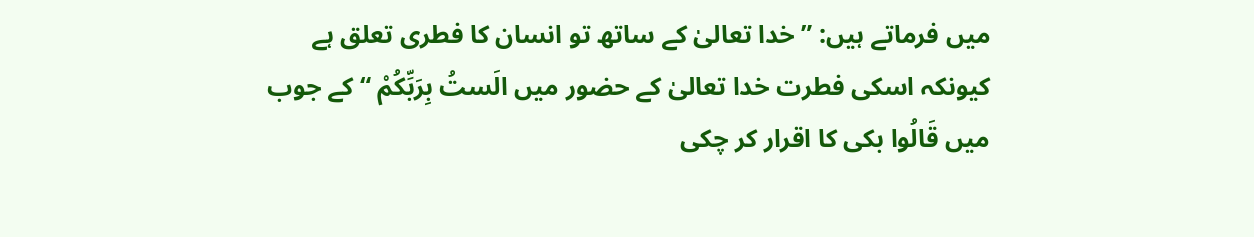میں فرماتے ہیں: ” خدا تعالیٰ کے ساتھ تو انسان کا فطری تعلق ہے کیونکہ اسکی فطرت خدا تعالیٰ کے حضور میں الَستُ بِرَبِّكُمْ “ کے جوب میں قَالُوا بکی کا اقرار کر چکی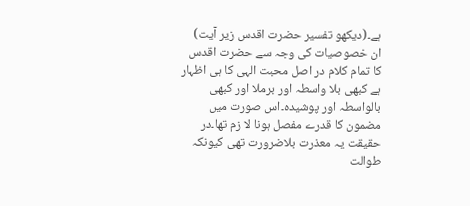ہے۔(دیکھو تفسیر حضرت اقدس زیر آیت) ان خصوصیات کی وجہ سے حضرت اقدس کا تمام کلام در اصل محبت الہی کا ہی اظہار ہے کبھی بلا واسطہ اور برملا اور کبھی بالواسطہ اور پوشیدہ۔اس صورت میں مضمون کا قدرے مفصل ہونا لا زم تھا۔در حقیقت یہ معذرت بلاضرورت تھی کیونکہ طوالت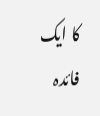کا ایک فائدہ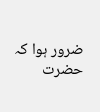ضرور ہوا کہ حضرت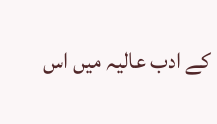کے ادب عالیہ میں اس